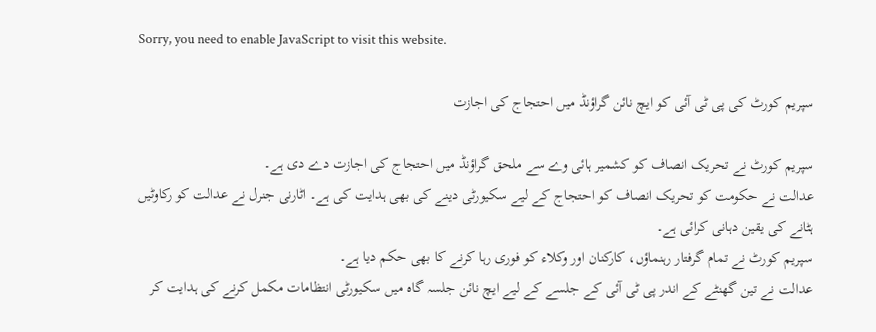Sorry, you need to enable JavaScript to visit this website.

سپریم کورٹ کی پی ٹی آئی کو ایچ نائن گراؤنڈ میں احتجاج کی اجازت

سپریم کورٹ نے تحریک انصاف کو کشمیر ہائی وے سے ملحق گراؤنڈ میں احتجاج کی اجازت دے دی ہے۔
عدالت نے حکومت کو تحریک انصاف کو احتجاج کے لیے سکیورٹی دینے کی بھی ہدایت کی ہے۔ اٹارنی جنرل نے عدالت کو رکاوٹیں ہٹانے کی یقین دہانی کرائی ہے۔
سپریم کورٹ نے تمام گرفتار رہنماؤں، کارکنان اور وکلاء کو فوری رہا کرنے کا بھی حکم دیا ہے۔
عدالت نے تین گھنٹے کے اندر پی ٹی آئی کے جلسے کے لیے ایچ نائن جلسہ گاہ میں سکیورٹی انتظامات مکمل کرنے کی ہدایت کر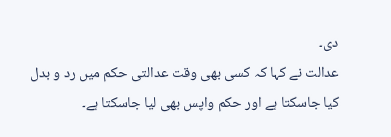دی۔
عدالت نے کہا کہ کسی بھی وقت عدالتی حکم میں رد و بدل کیا جاسکتا ہے اور حکم واپس بھی لیا جاسکتا ہے۔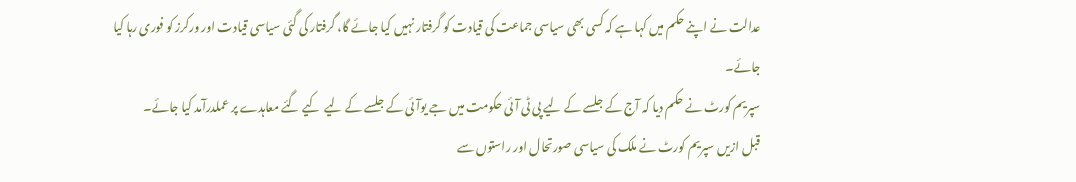عدالت نے اپنے حکم میں کہا ہے کہ کسی بھی سیاسی جماعت کی قیادت کو گرفتار نہیں کیا جائے گا، گرفتار کی گئی سیاسی قیادت اور ورکرز کو فوری رہا کیا جائے۔
سپریم کورٹ نے حکم دیا کہ آج کے جلسے کے لیے پی ٹی آئی حکومت میں جے یوآئی کے جلسے کے لیے  کیے گئے معاہدے پر عملدرآمد کیا جائے۔
قبل ازیں سپریم کورٹ نے ملک کی سیاسی صورتحال اور راستوں سے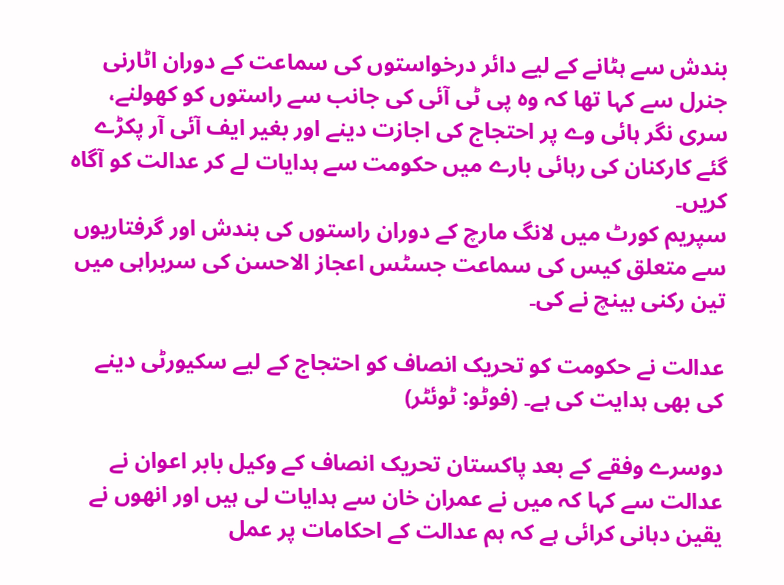بندش سے ہٹانے کے لیے دائر درخواستوں کی سماعت کے دوران اٹارنی جنرل سے کہا تھا کہ وہ پی ٹی آئی کی جانب سے راستوں کو کھولنے، سری نگر ہائی وے پر احتجاج کی اجازت دینے اور بغیر ایف آئی آر پکڑے گئے کارکنان کی رہائی بارے میں حکومت سے ہدایات لے کر عدالت کو آگاہ کریں۔
سپریم کورٹ میں لانگ مارچ کے دوران راستوں کی بندش اور گرفتاریوں سے متعلق کیس کی سماعت جسٹس اعجاز الاحسن کی سربراہی میں تین رکنی بینچ نے کی۔

عدالت نے حکومت کو تحریک انصاف کو احتجاج کے لیے سکیورٹی دینے کی بھی ہدایت کی ہے۔ (فوٹو: ٹوئٹر)

دوسرے وفقے کے بعد پاکستان تحریک انصاف کے وکیل بابر اعوان نے عدالت سے کہا کہ میں نے عمران خان سے ہدایات لی ہیں اور انھوں نے یقین دہانی کرائی ہے کہ ہم عدالت کے احکامات پر عمل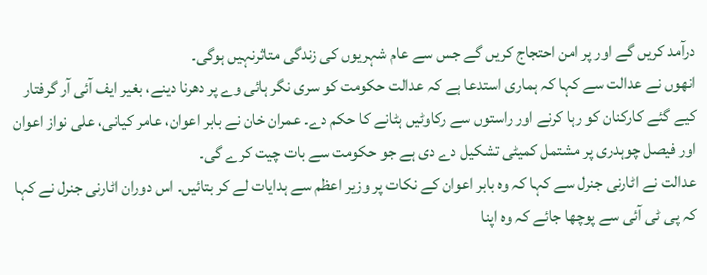درآمد کریں گے اور پر امن احتجاج کریں گے جس سے عام شہریوں کی زندگی متاثرنہیں ہوگی۔
انھوں نے عدالت سے کہا کہ ہماری استدعا ہے کہ عدالت حکومت کو سری نگر ہائی وے پر دھرنا دینے، بغیر ایف آئی آر گرفتار کیے گئے کارکنان کو رہا کرنے اور راستوں سے رکاوٹیں ہٹانے کا حکم دے۔ عمران خان نے بابر اعوان، عامر کیانی، علی نواز اعوان اور فیصل چوہدری پر مشتمل کمیٹی تشکیل دے دی ہے جو حکومت سے بات چیت کرے گی۔
عدالت نے اٹارنی جنرل سے کہا کہ وہ بابر اعوان کے نکات پر وزیر اعظم سے ہدایات لے کر بتائیں۔ اس دوران اٹارنی جنرل نے کہا کہ پی ٹی آئی سے پوچھا جائے کہ وہ اپنا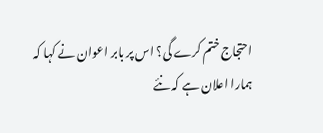احتجاج ختم کرے گی؟ اس پر بابر اعوان نے کہا کہ ہمارا اعلان ہے کہ نئے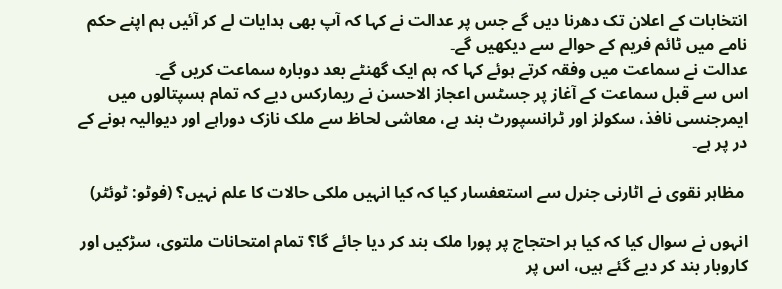انتخابات کے اعلان تک دھرنا دیں گے جس پر عدالت نے کہا کہ آپ بھی ہدایات لے کر آئیں ہم اپنے حکم نامے میں ٹائم فریم کے حوالے سے دیکھیں گے۔
عدالت نے سماعت میں وفقہ کرتے ہوئے کہا کہ ہم ایک گھنٹے بعد دوبارہ سماعت کریں گے۔
اس سے قبل سماعت کے آغاز پر جسٹس اعجاز الاحسن نے ریمارکس دیے کہ تمام ہسپتالوں میں ایمرجنسی نافذ، سکولز اور ٹرانسپورٹ بند ہے، معاشی لحاظ سے ملک نازک دوراہے اور دیوالیہ ہونے کے در پر ہے۔

 مظاہر نقوی نے اٹارنی جنرل سے استعفسار کیا کہ کیا انہیں ملکی حالات کا علم نہیں؟ (فوٹو: ٹوئٹر)

انہوں نے سوال کیا کہ کیا ہر احتجاج پر پورا ملک بند کر دیا جائے گا؟ تمام امتحانات ملتوی، سڑکیں اور کاروبار بند کر دیے گئے ہیں، اس پر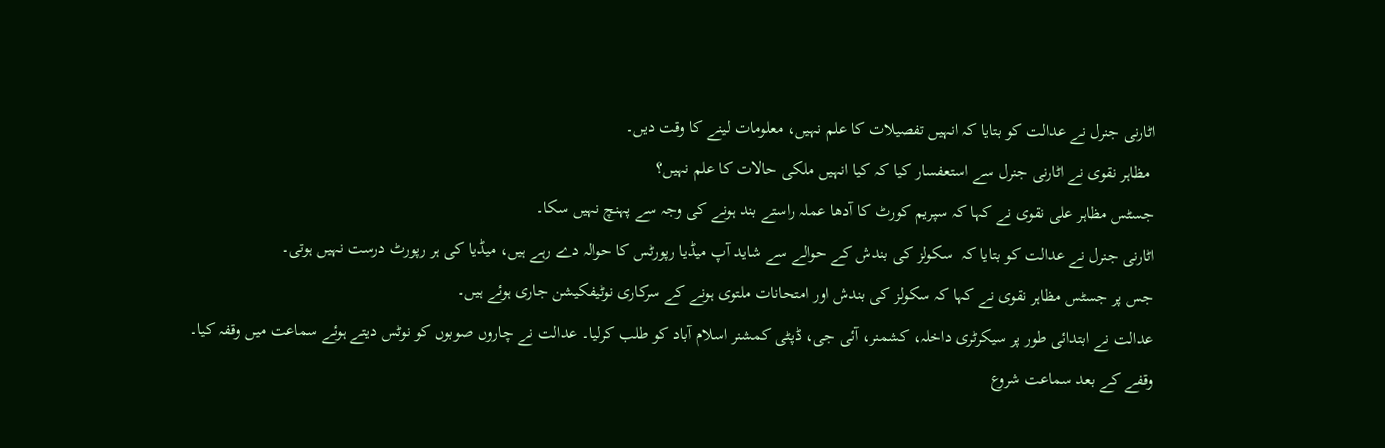اٹارنی جنرل نے عدالت کو بتایا کہ انہیں تفصیلات کا علم نہیں، معلومات لینے کا وقت دیں۔
 مظاہر نقوی نے اٹارنی جنرل سے استعفسار کیا کہ کیا انہیں ملکی حالات کا علم نہیں؟
جسٹس مظاہر علی نقوی نے کہا کہ سپریم کورٹ کا آدھا عملہ راستے بند ہونے کی وجہ سے پہنچ نہیں سکا۔
اٹارنی جنرل نے عدالت کو بتایا کہ  سکولز کی بندش کے حوالے سے شاید آپ میڈیا رپورٹس کا حوالہ دے رہے ہیں، میڈیا کی ہر رپورٹ درست نہیں ہوتی۔
جس پر جسٹس مظاہر نقوی نے کہا کہ سکولز کی بندش اور امتحانات ملتوی ہونے کے سرکاری نوٹیفکیشن جاری ہوئے ہیں۔
عدالت نے ابتدائی طور پر سیکرٹری داخلہ، کشمنر، آئی جی، ڈپٹی کمشنر اسلام آباد کو طلب کرلیا۔ عدالت نے چاروں صوبوں کو نوٹس دیتے ہوئے سماعت میں وقفہ کیا۔
وقفے کے بعد سماعت شروع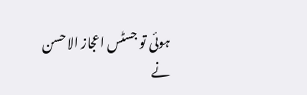ہوئی تو جسٹس اعجاز الاحسن نے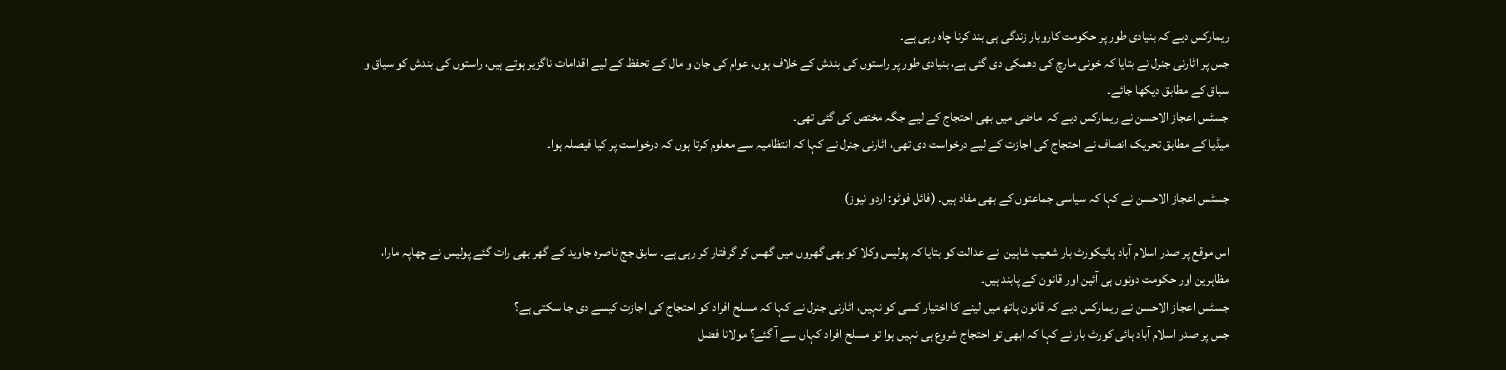ریمارکس دیے کہ بنیادی طور پر حکومت کاروبار زندگی ہی بند کرنا چاہ رہی ہے۔
جس پر اٹارنی جنرل نے بتایا کہ خونی مارچ کی دھمکی دی گئی ہے، بنیادی طور پر راستوں کی بندش کے خلاف ہوں، عوام کی جان و مال کے تحفظ کے لیے اقدامات ناگزیر ہوتے ہیں، راستوں کی بندش کو سیاق و سباق کے مطابق دیکھا جائے۔
جسٹس اعجاز الاحسن نے ریمارکس دیے کہ  ماضی میں بھی احتجاج کے لیے جگہ مختص کی گئی تھی۔
میڈیا کے مطابق تحریک انصاف نے احتجاج کی اجازت کے لیے درخواست دی تھی، اٹارنی جنرل نے کہا کہ انتظامیہ سے معلوم کرتا ہوں کہ درخواست پر کیا فیصلہ ہوا۔

جسٹس اعجاز الاحسن نے کہا کہ سیاسی جماعتوں کے بھی مفاد ہیں۔ (فائل فوٹو: اردو نیوز)

اس موقع پر صدر اسلام آباد ہائیکورٹ بار شعیب شاہین  نے عدالت کو بتایا کہ پولیس وکلا کو بھی گھروں میں گھس کر گرفتار کر رہی ہے۔ سابق جج ناصرہ جاوید کے گھر بھی رات گئے پولیس نے چھاپہ مارا، مظاہرین اور حکومت دونوں ہی آئین اور قانون کے پابند ہیں۔
جسٹس اعجاز الاحسن نے ریمارکس دیے کہ قانون ہاتھ میں لینے کا اختیار کسی کو نہیں، اٹارنی جنرل نے کہا کہ مسلح افراد کو احتجاج کی اجازت کیسے دی جا سکتی ہے؟
جس پر صدر اسلام آباد ہائی کورٹ بار نے کہا کہ ابھی تو احتجاج شروع ہی نہیں ہوا تو مسلح افراد کہاں سے آ گئے؟ مولانا فضل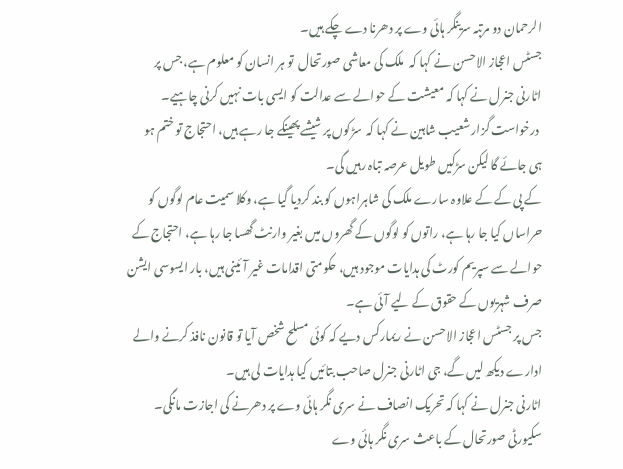الرحمان دو مرتبہ سرینگر ہائی وے پر دھرنا دے چکے ہیں۔
جسٹس اعجاز الاحسن نے کہا کہ  ملک کی معاشی صورتحال  تو ہر انسان کو معلوم ہے، جس پر اٹارنی جنرل نے کہا کہ معیشت کے حوالے سے عدالت کو ایسی بات نہیں کرنی چاہیے۔
 درخواست گزار شعیب شاہین نے کہا کہ  سڑکوں پر شیشے پھینکے جا رہے ہیں، احتجاج تو ختم ہو ہی جائے گا لیکن سڑکیں طویل عرصہ تباہ رہیں گی۔
کے پی کے کے علاوہ سارے ملک کی شاہراہوں کو بند کردیا گیا ہے، وکلا سمیت عام لوگوں کو حراساں کیا جا رہا ہے، راتوں کو لوگوں کے گھروں میں بغیر وارنٹ گھسا جا رہا ہے، احتجاج کے حوالے سے سپریم کورٹ کی ہدایات موجود ہیں، حکومتی اقدامات غیر آئینی ہیں، بار ایسوسی ایشن صرف شہریوں کے حقوق کے لیے آئی ہے۔
جس پر جسٹس اعجاز الاحسن نے ریمارکس دیے کہ کوئی مسلح شخص آیا تو قانون نافذ کرنے والے ادارے دیکھ لیں گے، جی اٹارنی جنرل صاحب بتائیں کیا ہدایات لی ہیں۔
اٹارنی جنرل نے کہا کہ تحریک انصاف نے سری نگر ہائی وے پر دھرنے کی اجازت مانگی۔ سکیورٹی صورتحال کے باعث سری نگر ہائی وے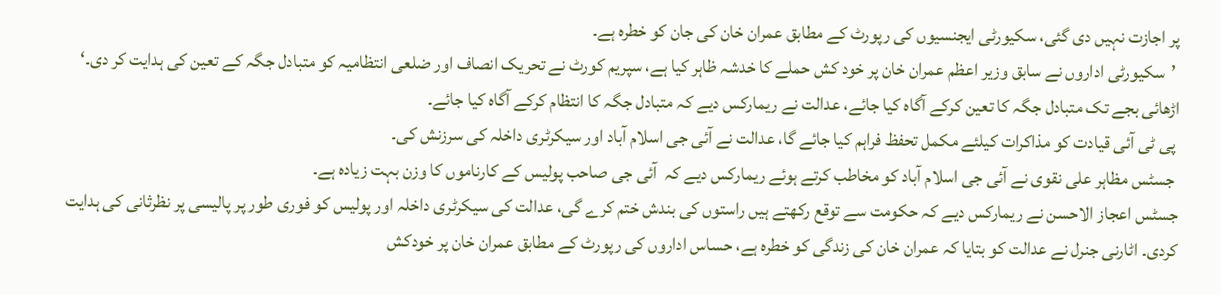پر اجازت نہیں دی گئی، سکیورٹی ایجنسیوں کی رپورٹ کے مطابق عمران خان کی جان کو خطرہ ہے۔
 ’سکیورٹی اداروں نے سابق وزیر اعظم عمران خان پر خود کش حملے کا خدشہ ظاہر کیا ہے، سپریم کورٹ نے تحریک انصاف اور ضلعی انتظامیہ کو متبادل جگہ کے تعین کی ہدایت کر دی۔‘
اڑھائی بجے تک متبادل جگہ کا تعین کرکے آگاہ کیا جائے، عدالت نے ریمارکس دیے کہ متبادل جگہ کا انتظام کرکے آگاہ کیا جائے۔
 پی ٹی آئی قیادت کو مذاکرات کیلئے مکمل تحفظ فراہم کیا جائے گا، عدالت نے آئی جی اسلام آباد اور سیکرٹری داخلہ کی سرزنش کی۔
 جسٹس مظاہر علی نقوی نے آئی جی اسلام آباد کو مخاطب کرتے ہوئے ریمارکس دیے کہ  آئی جی صاحب پولیس کے کارناموں کا وزن بہت زیادہ ہے۔
جسٹس اعجاز الاحسن نے ریمارکس دیے کہ حکومت سے توقع رکھتے ہیں راستوں کی بندش ختم کرے گی، عدالت کی سیکرٹری داخلہ اور پولیس کو فوری طور پر پالیسی پر نظرثانی کی ہدایت کردی۔ اٹارنی جنرل نے عدالت کو بتایا کہ عمران خان کی زندگی کو خطرہ ہے، حساس اداروں کی رپورٹ کے مطابق عمران خان پر خودکش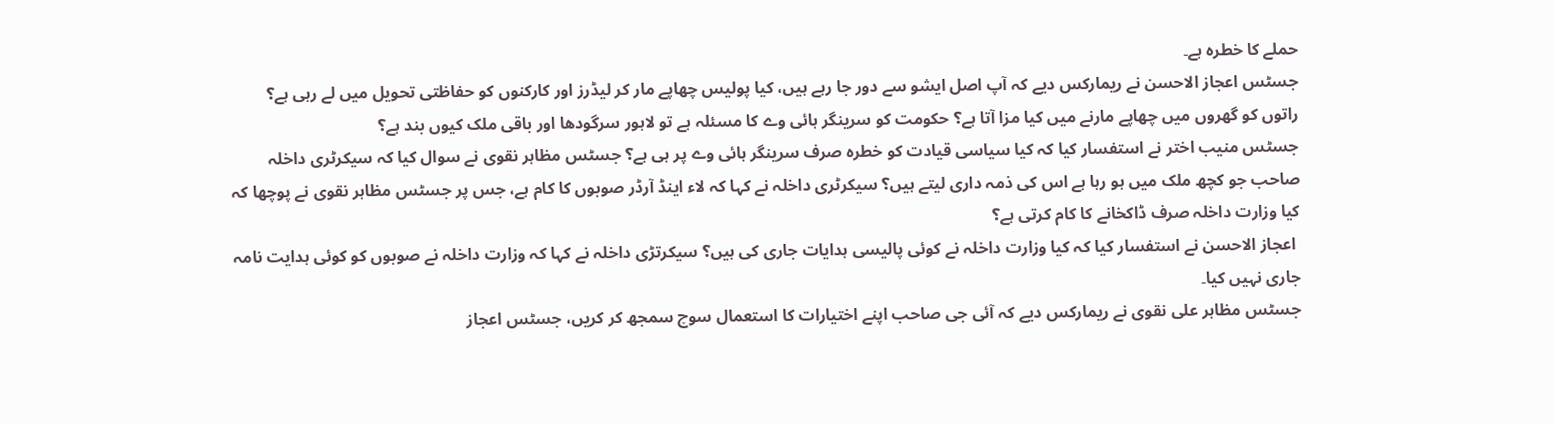حملے کا خطرہ ہے۔
جسٹس اعجاز الاحسن نے ریمارکس دیے کہ آپ اصل ایشو سے دور جا رہے ہیں، کیا پولیس چھاپے مار کر لیڈرز اور کارکنوں کو حفاظتی تحویل میں لے رہی ہے؟
راتوں کو گھروں میں چھاپے مارنے میں کیا مزا آتا ہے؟ حکومت کو سرینگر ہائی وے کا مسئلہ ہے تو لاہور سرگودھا اور باقی ملک کیوں بند ہے؟
جسٹس منیب اختر نے استفسار کیا کہ کیا سیاسی قیادت کو خطرہ صرف سرینگر ہائی وے پر ہی ہے؟ جسٹس مظاہر نقوی نے سوال کیا کہ سیکرٹری داخلہ صاحب جو کچھ ملک میں ہو رہا ہے اس کی ذمہ داری لیتے ہیں؟ سیکرٹری داخلہ نے کہا کہ لاء اینڈ آرڈر صوبوں کا کام ہے، جس پر جسٹس مظاہر نقوی نے پوچھا کہ کیا وزارت داخلہ صرف ڈاکخانے کا کام کرتی ہے؟
 اعجاز الاحسن نے استفسار کیا کہ کیا وزارت داخلہ نے کوئی پالیسی ہدایات جاری کی ہیں؟ سیکرتڑی داخلہ نے کہا کہ وزارت داخلہ نے صوبوں کو کوئی ہدایت نامہ جاری نہیں کیا۔
جسٹس مظاہر علی نقوی نے ریمارکس دیے کہ آئی جی صاحب اپنے اختیارات کا استعمال سوچ سمجھ کر کریں، جسٹس اعجاز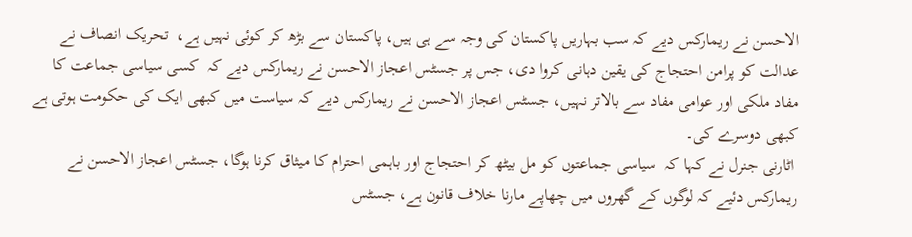الاحسن نے ریمارکس دیے کہ سب بہاریں پاکستان کی وجہ سے ہی ہیں، پاکستان سے بڑھ کر کوئی نہیں ہے،  تحریک انصاف نے عدالت کو پرامن احتجاج کی یقین دہانی کروا دی، جس پر جسٹس اعجاز الاحسن نے ریمارکس دیے کہ  کسی سیاسی جماعت کا مفاد ملکی اور عوامی مفاد سے بالاتر نہیں، جسٹس اعجاز الاحسن نے ریمارکس دیے کہ سیاست میں کبھی ایک کی حکومت ہوتی ہے کبھی دوسرے کی۔
 اٹارنی جنرل نے کہا کہ  سیاسی جماعتوں کو مل بیٹھ کر احتجاج اور باہمی احترام کا میثاق کرنا ہوگا، جسٹس اعجاز الاحسن نے ریمارکس دئیے کہ لوگوں کے گھروں میں چھاپے مارنا خلاف قانون ہے، جسٹس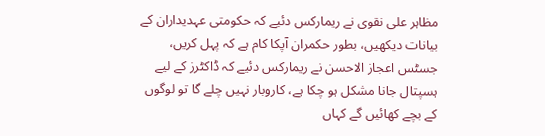مظاہر علی نقوی نے ریمارکس دئیے کہ حکومتی عہدیداران کے بیانات دیکھیں، بطور حکمران آپکا کام ہے کہ پہل کریں، جسٹس اعجاز الاحسن نے ریمارکس دئیے کہ ڈاکٹرز کے لیے ہسپتال جانا مشکل ہو چکا ہے، کاروبار نہیں چلے گا تو لوگوں کے بچے کھائیں گے کہاں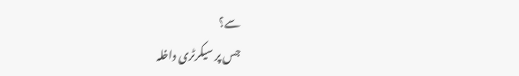سے؟
جس پر سیکرٹری داخلہ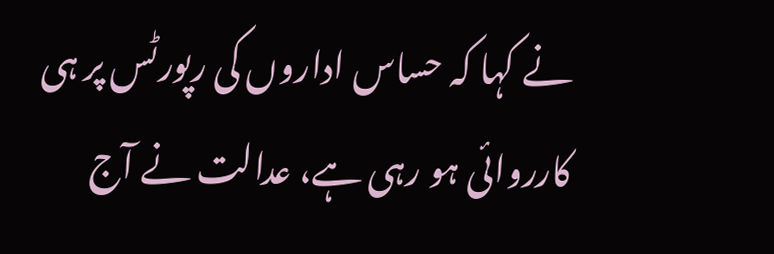نے کہا کہ حساس اداروں کی رپورٹس پر ہی کارروائی ہو رہی ہے، عدالت نے آج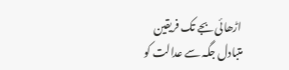اڑھائی بجے تک فریقین متبادل جگہ سے عدالت کو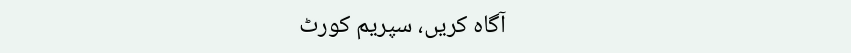آگاہ کریں، سپریم کورٹ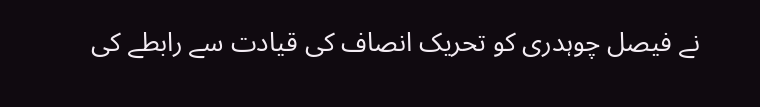نے فیصل چوہدری کو تحریک انصاف کی قیادت سے رابطے کی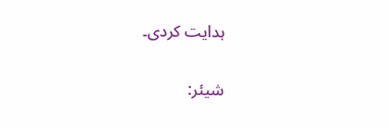ہدایت کردی۔

شیئر: